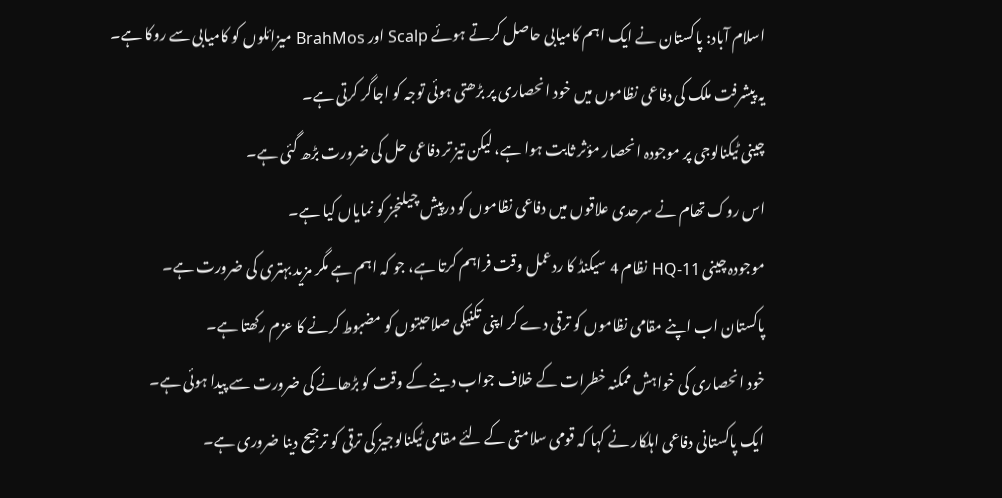اسلام آباد: پاکستان نے ایک اہم کامیابی حاصل کرتے ہوئے Scalp اور BrahMos میزائلوں کو کامیابی سے روکا ہے۔
یہ پیشرفت ملک کی دفاعی نظاموں میں خود انحصاری پر بڑھتی ہوئی توجہ کو اجاگر کرتی ہے۔
چینی ٹیکنالوجی پر موجودہ انحصار مؤثر ثابت ہوا ہے، لیکن تیز تر دفاعی حل کی ضرورت بڑھ گئی ہے۔
اس روک تھام نے سرحدی علاقوں میں دفاعی نظاموں کو درپیش چیلنجز کو نمایاں کیا ہے۔
موجودہ چینی HQ-11 نظام 4 سیکنڈ کا ردعمل وقت فراہم کرتا ہے، جو کہ اہم ہے مگر مزید بہتری کی ضرورت ہے۔
پاکستان اب اپنے مقامی نظاموں کو ترقی دے کر اپنی تکنیکی صلاحیتوں کو مضبوط کرنے کا عزم رکھتا ہے۔
خود انحصاری کی خواہش ممکنہ خطرات کے خلاف جواب دینے کے وقت کو بڑھانے کی ضرورت سے پیدا ہوئی ہے۔
ایک پاکستانی دفاعی اہلکار نے کہا کہ قومی سلامتی کے لئے مقامی ٹیکنالوجیز کی ترقی کو ترجیح دینا ضروری ہے۔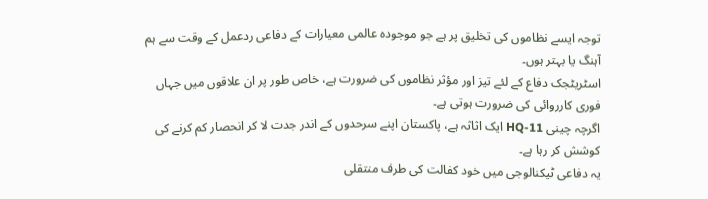توجہ ایسے نظاموں کی تخلیق پر ہے جو موجودہ عالمی معیارات کے دفاعی ردعمل کے وقت سے ہم آہنگ یا بہتر ہوں۔
اسٹریٹجک دفاع کے لئے تیز اور مؤثر نظاموں کی ضرورت ہے، خاص طور پر ان علاقوں میں جہاں فوری کارروائی کی ضرورت ہوتی ہے۔
اگرچہ چینی HQ-11 ایک اثاثہ ہے، پاکستان اپنے سرحدوں کے اندر جدت لا کر انحصار کم کرنے کی کوشش کر رہا ہے۔
یہ دفاعی ٹیکنالوجی میں خود کفالت کی طرف منتقلی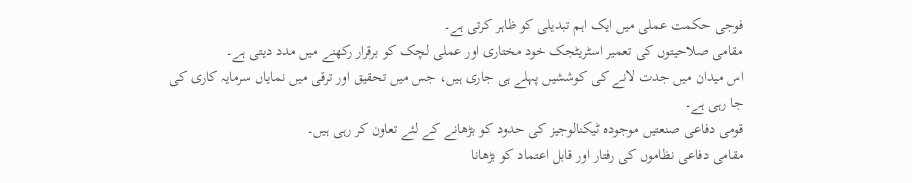فوجی حکمت عملی میں ایک اہم تبدیلی کو ظاہر کرتی ہے۔
مقامی صلاحیتوں کی تعمیر اسٹریٹجک خود مختاری اور عملی لچک کو برقرار رکھنے میں مدد دیتی ہے۔
اس میدان میں جدت لانے کی کوششیں پہلے ہی جاری ہیں، جس میں تحقیق اور ترقی میں نمایاں سرمایہ کاری کی جا رہی ہے۔
قومی دفاعی صنعتیں موجودہ ٹیکنالوجیز کی حدود کو بڑھانے کے لئے تعاون کر رہی ہیں۔
مقامی دفاعی نظاموں کی رفتار اور قابل اعتماد کو بڑھانا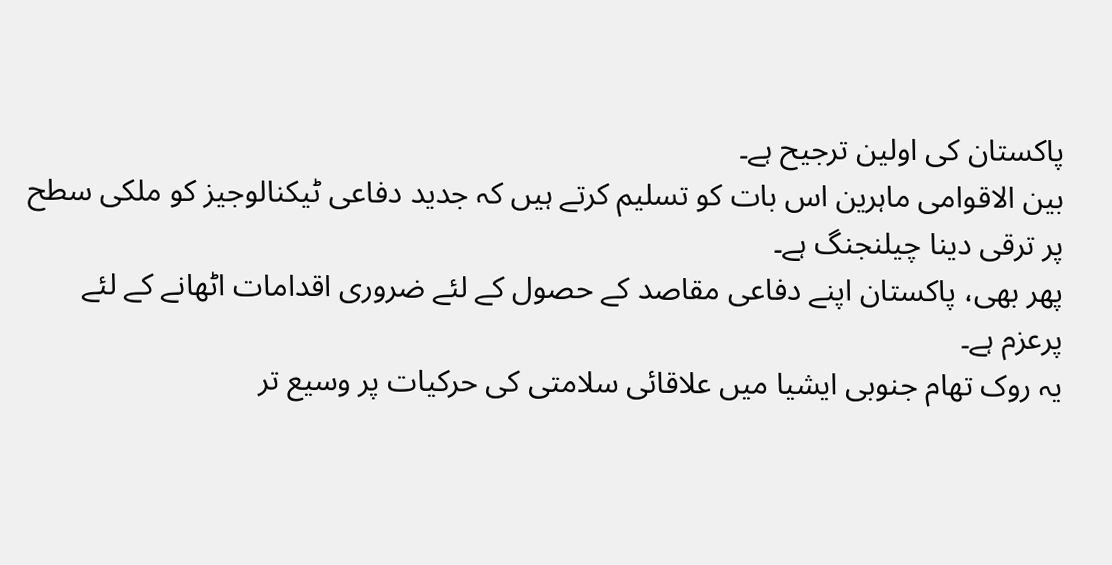پاکستان کی اولین ترجیح ہے۔
بین الاقوامی ماہرین اس بات کو تسلیم کرتے ہیں کہ جدید دفاعی ٹیکنالوجیز کو ملکی سطح پر ترقی دینا چیلنجنگ ہے۔
پھر بھی، پاکستان اپنے دفاعی مقاصد کے حصول کے لئے ضروری اقدامات اٹھانے کے لئے پرعزم ہے۔
یہ روک تھام جنوبی ایشیا میں علاقائی سلامتی کی حرکیات پر وسیع تر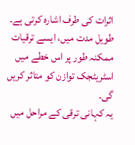اثرات کی طرف اشارہ کرتی ہے۔
طویل مدت میں، ایسے ترقیات ممکنہ طور پر اس خطے میں اسٹریٹجک توازن کو متاثر کریں گی۔
یہ کہانی ترقی کے مراحل میں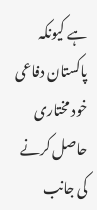ہے کیونکہ پاکستان دفاعی خود مختاری حاصل کرنے کی جانب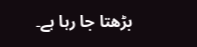بڑھتا جا رہا ہے۔